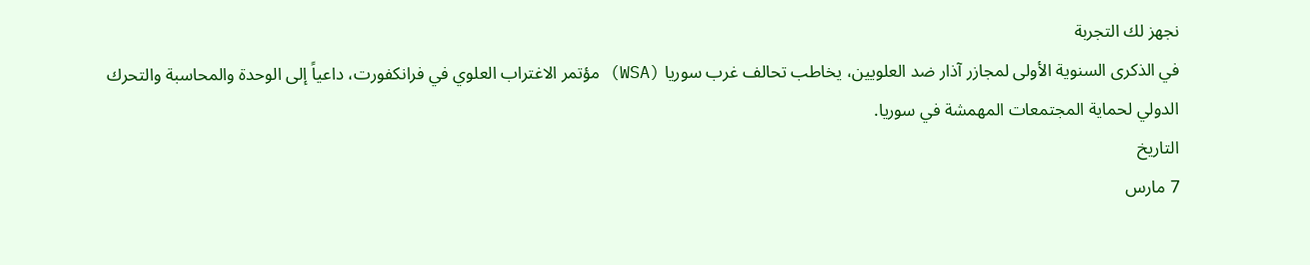نجهز لك التجربة
في الذكرى السنوية الأولى لمجازر آذار ضد العلويين، يخاطب تحالف غرب سوريا (WSA) مؤتمر الاغتراب العلوي في فرانكفورت، داعياً إلى الوحدة والمحاسبة والتحرك الدولي لحماية المجتمعات المهمشة في سوريا.
التاريخ
7 مارس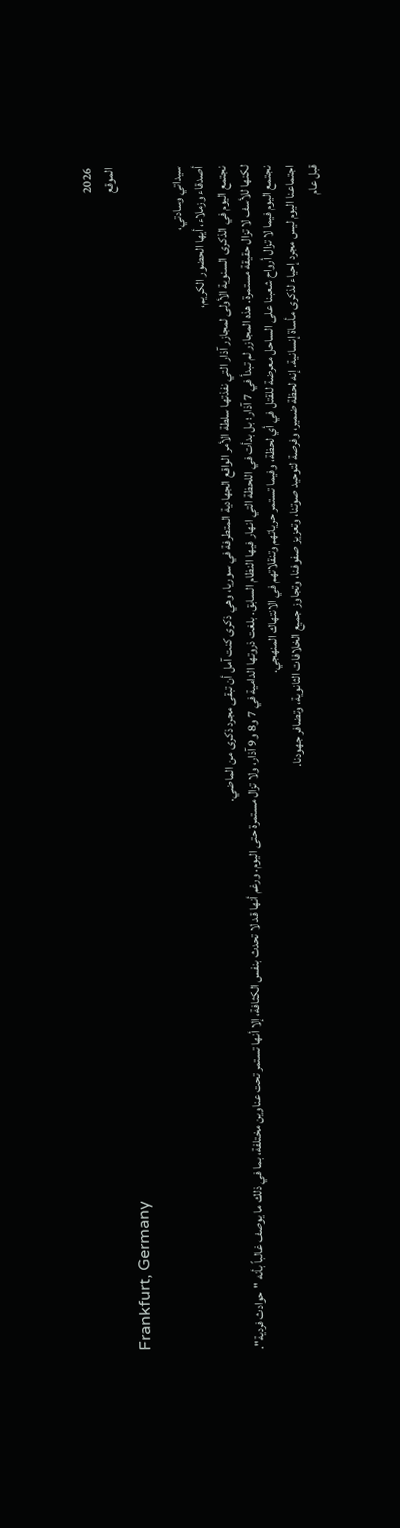2026
الموقع
Frankfurt, Germany

سيداتي وسادتي،
أصدقاء وزملاء، أيها الحضور الكريم،
نجتمع اليوم في الذكرى السنوية الأولى لمجازر آذار التي نفذتها سلطة الأمر الواقع الجهادية المتطرفة في سوريا، وهي ذكرى كنت آمل أن تبقى مجرد ذكرى من الماضي.
لكنها للأسف لا تزال حقيقة مستمرة. هذه المجازر لم تبدأ في 7 آذار؛ بل بدأت في اللحظة التي انهار فيها النظام السابق. بلغت ذروتها الدامية في 7 و8 و9 آذار، ولا تزال مستمرة حتى اليوم. ورغم أنها قد لا تحدث بنفس الكثافة، إلا أنها تستمر تحت عناوين مختلفة، بما في ذلك ما يوصف غالباً بأنه "حوادث فردية".
نجتمع اليوم فيما لا تزال أرواح شعبنا على الساحل معرضة للقتل في أي لحظة، وفيما تستمر حرياتهم وتنقلاتهم في الانتهاك المنهجي.
اجتماعنا اليوم ليس مجرد إحياء لذكرى مأساة إنسانية. إنه لحظة ضمير، وفرصة لتوحيد صوتنا، وتعزيز صفوفنا، وتجاوز جميع الخلافات الثانوية، وتضافر جهودنا.
قبل عام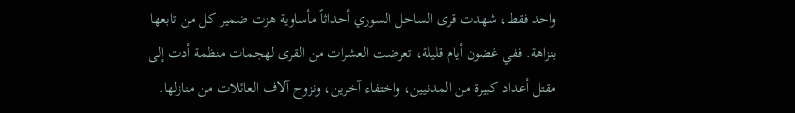واحد فقط، شهدت قرى الساحل السوري أحداثاً مأساوية هزت ضمير كل من تابعها بنزاهة. ففي غضون أيام قليلة، تعرضت العشرات من القرى لهجمات منظمة أدت إلى مقتل أعداد كبيرة من المدنيين، واختفاء آخرين، ونزوح آلاف العائلات من منازلها.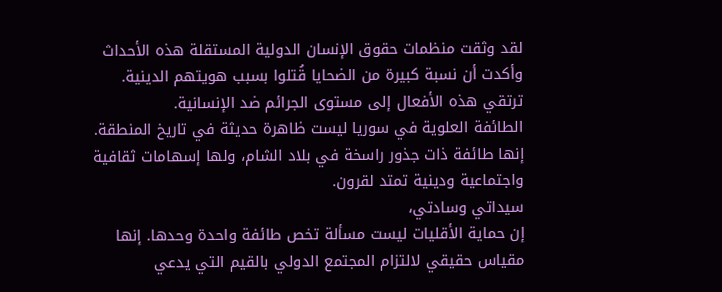لقد وثقت منظمات حقوق الإنسان الدولية المستقلة هذه الأحداث وأكدت أن نسبة كبيرة من الضحايا قُتلوا بسبب هويتهم الدينية. ترتقي هذه الأفعال إلى مستوى الجرائم ضد الإنسانية.
الطائفة العلوية في سوريا ليست ظاهرة حديثة في تاريخ المنطقة. إنها طائفة ذات جذور راسخة في بلاد الشام، ولها إسهامات ثقافية واجتماعية ودينية تمتد لقرون.
سيداتي وسادتي،
إن حماية الأقليات ليست مسألة تخص طائفة واحدة وحدها. إنها مقياس حقيقي لالتزام المجتمع الدولي بالقيم التي يدعي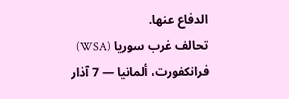الدفاع عنها.
تحالف غرب سوريا (WSA) فرانكفورت، ألمانيا — 7 آذار